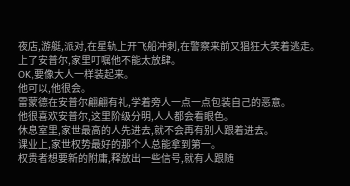夜店,游艇,派对,在星轨上开飞船冲刺,在警察来前又猖狂大笑着逃走。
上了安普尔,家里叮嘱他不能太放肆。
OK,要像大人一样装起来。
他可以,他很会。
雷蒙德在安普尔翩翩有礼,学着旁人一点一点包装自己的恶意。
他很喜欢安普尔,这里阶级分明,人人都会看眼色。
休息室里,家世最高的人先进去,就不会再有别人跟着进去。
课业上,家世权势最好的那个人总能拿到第一。
权贵者想要新的附庸,释放出一些信号,就有人跟随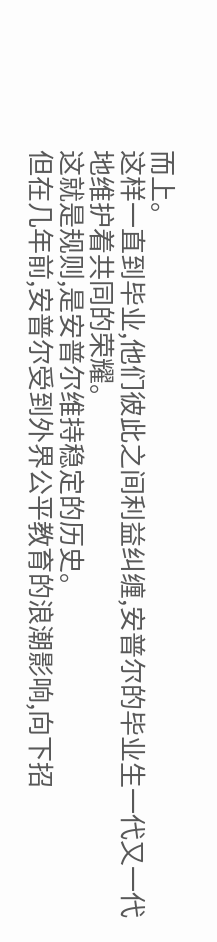而上。
这样一直到毕业,他们彼此之间利益纠缠,安普尔的毕业生一代又一代地维护着共同的荣耀。
这就是规则,是安普尔维持稳定的历史。
但在几年前,安普尔受到外界公平教育的浪潮影响,向下招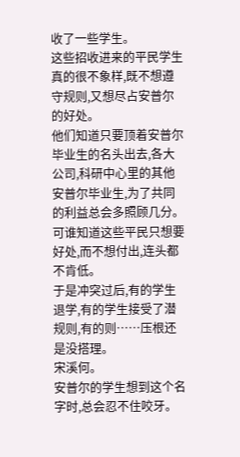收了一些学生。
这些招收进来的平民学生真的很不象样,既不想遵守规则,又想尽占安普尔的好处。
他们知道只要顶着安普尔毕业生的名头出去,各大公司,科研中心里的其他安普尔毕业生,为了共同的利益总会多照顾几分。
可谁知道这些平民只想要好处,而不想付出,连头都不肯低。
于是冲突过后,有的学生退学,有的学生接受了潜规则,有的则……压根还是没搭理。
宋溪何。
安普尔的学生想到这个名字时,总会忍不住咬牙。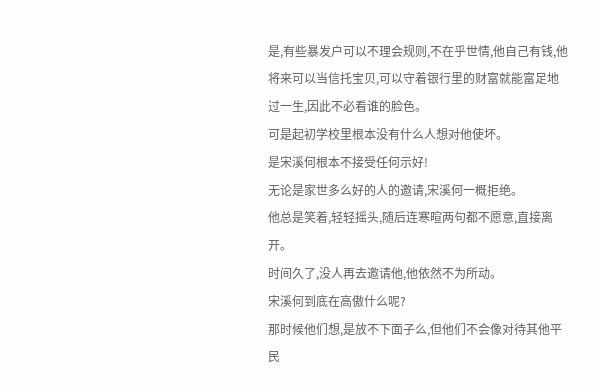是,有些暴发户可以不理会规则,不在乎世情,他自己有钱,他将来可以当信托宝贝,可以守着银行里的财富就能富足地过一生,因此不必看谁的脸色。
可是起初学校里根本没有什么人想对他使坏。
是宋溪何根本不接受任何示好!
无论是家世多么好的人的邀请,宋溪何一概拒绝。
他总是笑着,轻轻摇头,随后连寒暄两句都不愿意,直接离开。
时间久了,没人再去邀请他,他依然不为所动。
宋溪何到底在高傲什么呢?
那时候他们想,是放不下面子么,但他们不会像对待其他平民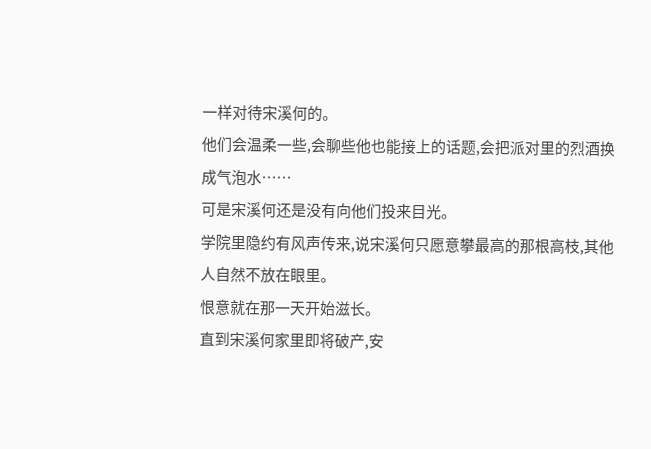一样对待宋溪何的。
他们会温柔一些,会聊些他也能接上的话题,会把派对里的烈酒换成气泡水……
可是宋溪何还是没有向他们投来目光。
学院里隐约有风声传来,说宋溪何只愿意攀最高的那根高枝,其他人自然不放在眼里。
恨意就在那一天开始滋长。
直到宋溪何家里即将破产,安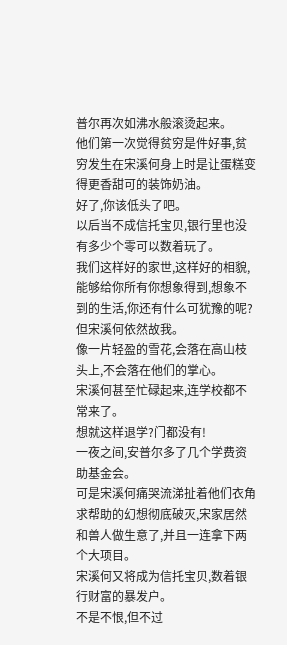普尔再次如沸水般滚烫起来。
他们第一次觉得贫穷是件好事,贫穷发生在宋溪何身上时是让蛋糕变得更香甜可的装饰奶油。
好了,你该低头了吧。
以后当不成信托宝贝,银行里也没有多少个零可以数着玩了。
我们这样好的家世,这样好的相貌,能够给你所有你想象得到,想象不到的生活,你还有什么可犹豫的呢?
但宋溪何依然故我。
像一片轻盈的雪花,会落在高山枝头上,不会落在他们的掌心。
宋溪何甚至忙碌起来,连学校都不常来了。
想就这样退学?门都没有!
一夜之间,安普尔多了几个学费资助基金会。
可是宋溪何痛哭流涕扯着他们衣角求帮助的幻想彻底破灭,宋家居然和兽人做生意了,并且一连拿下两个大项目。
宋溪何又将成为信托宝贝,数着银行财富的暴发户。
不是不恨,但不过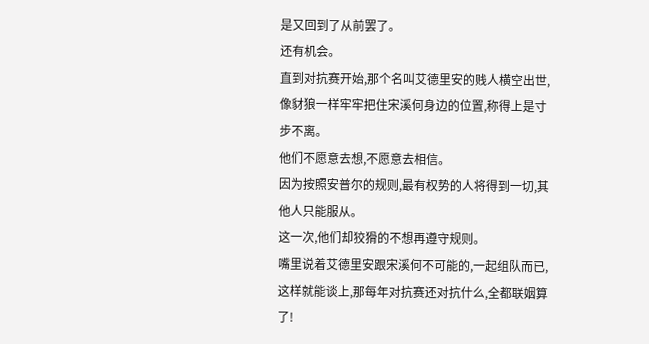是又回到了从前罢了。
还有机会。
直到对抗赛开始,那个名叫艾德里安的贱人横空出世,像豺狼一样牢牢把住宋溪何身边的位置,称得上是寸步不离。
他们不愿意去想,不愿意去相信。
因为按照安普尔的规则,最有权势的人将得到一切,其他人只能服从。
这一次,他们却狡猾的不想再遵守规则。
嘴里说着艾德里安跟宋溪何不可能的,一起组队而已,这样就能谈上,那每年对抗赛还对抗什么,全都联姻算了!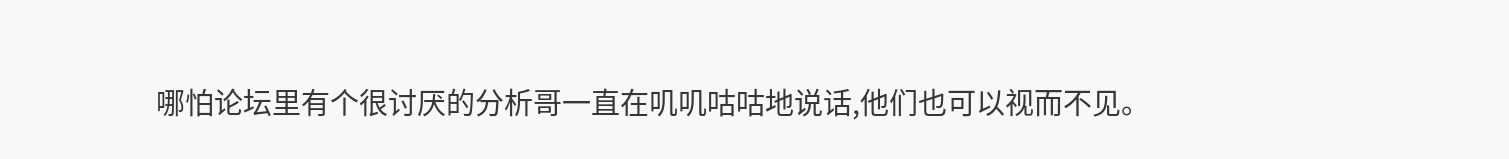哪怕论坛里有个很讨厌的分析哥一直在叽叽咕咕地说话,他们也可以视而不见。